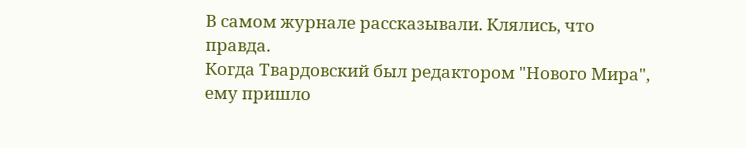В самом журнале рассказывали. Клялись, что правда.
Когда Твардовский был редактором "Нового Мира", ему пришло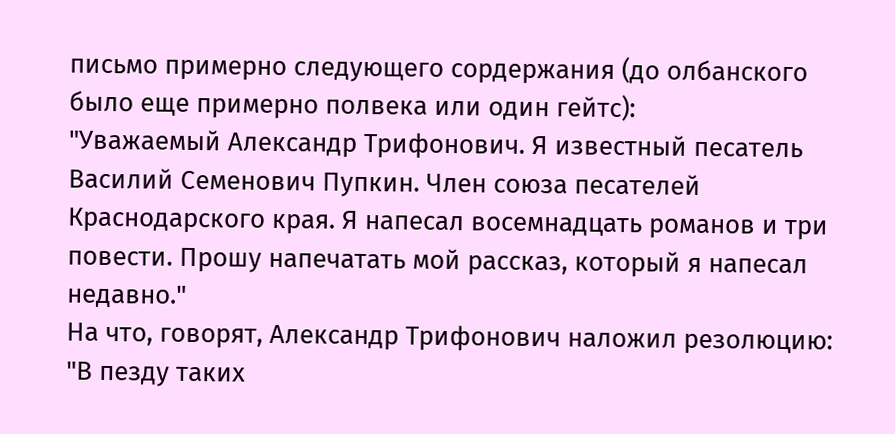письмо примерно следующего сордержания (до олбанского было еще примерно полвека или один гейтс):
"Уважаемый Александр Трифонович. Я известный песатель Василий Семенович Пупкин. Член союза песателей Краснодарского края. Я напесал восемнадцать романов и три повести. Прошу напечатать мой рассказ, который я напесал недавно."
На что, говорят, Александр Трифонович наложил резолюцию:
"В пезду таких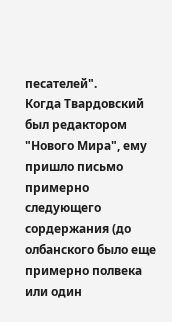песателей".
Когда Твардовский был редактором "Нового Мира", ему пришло письмо примерно следующего сордержания (до олбанского было еще примерно полвека или один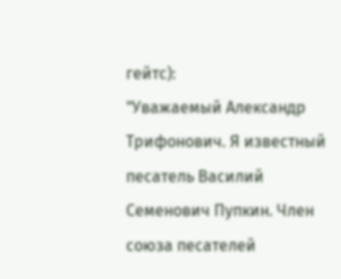гейтс):
"Уважаемый Александр Трифонович. Я известный песатель Василий Семенович Пупкин. Член союза песателей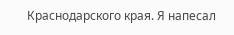Краснодарского края. Я напесал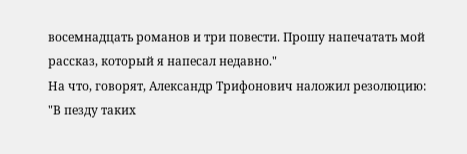восемнадцать романов и три повести. Прошу напечатать мой рассказ, который я напесал недавно."
На что, говорят, Александр Трифонович наложил резолюцию:
"В пезду таких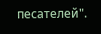песателей".